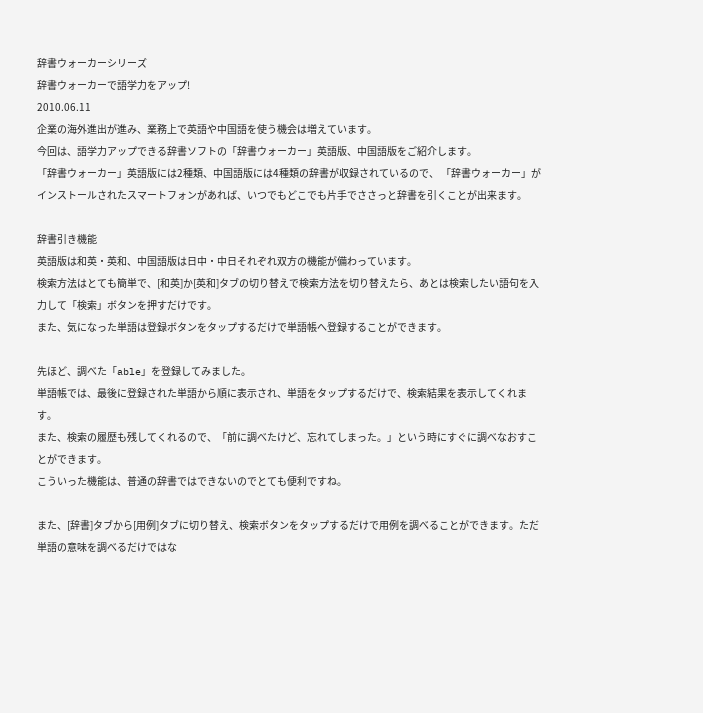辞書ウォーカーシリーズ
辞書ウォーカーで語学力をアップ!
2010.06.11
企業の海外進出が進み、業務上で英語や中国語を使う機会は増えています。
今回は、語学力アップできる辞書ソフトの「辞書ウォーカー」英語版、中国語版をご紹介します。
「辞書ウォーカー」英語版には2種類、中国語版には4種類の辞書が収録されているので、 「辞書ウォーカー」がインストールされたスマートフォンがあれば、いつでもどこでも片手でささっと辞書を引くことが出来ます。

辞書引き機能
英語版は和英・英和、中国語版は日中・中日それぞれ双方の機能が備わっています。
検索方法はとても簡単で、[和英]か[英和]タブの切り替えで検索方法を切り替えたら、あとは検索したい語句を入力して「検索」ボタンを押すだけです。
また、気になった単語は登録ボタンをタップするだけで単語帳へ登録することができます。

先ほど、調べた「able」を登録してみました。
単語帳では、最後に登録された単語から順に表示され、単語をタップするだけで、検索結果を表示してくれます。
また、検索の履歴も残してくれるので、「前に調べたけど、忘れてしまった。」という時にすぐに調べなおすことができます。
こういった機能は、普通の辞書ではできないのでとても便利ですね。

また、[辞書]タブから[用例]タブに切り替え、検索ボタンをタップするだけで用例を調べることができます。ただ単語の意味を調べるだけではな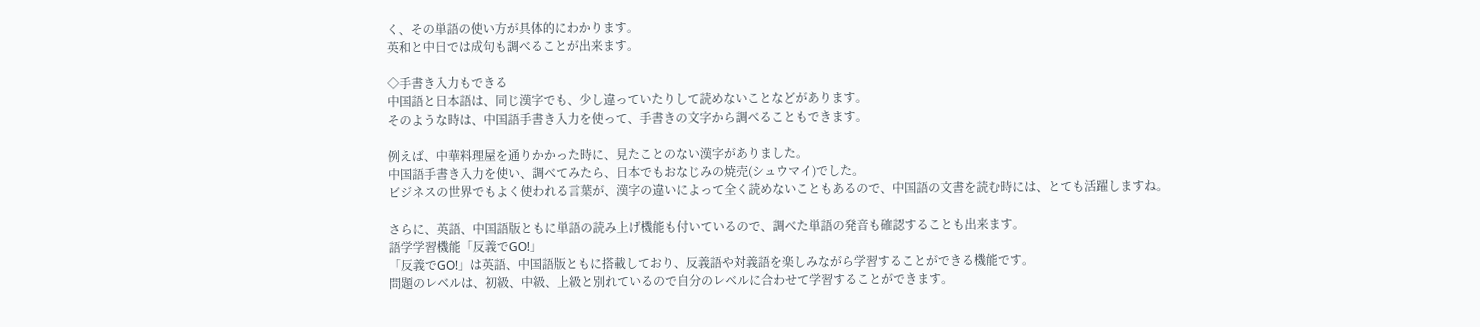く、その単語の使い方が具体的にわかります。
英和と中日では成句も調べることが出来ます。

◇手書き入力もできる
中国語と日本語は、同じ漢字でも、少し違っていたりして読めないことなどがあります。
そのような時は、中国語手書き入力を使って、手書きの文字から調べることもできます。

例えば、中華料理屋を通りかかった時に、見たことのない漢字がありました。
中国語手書き入力を使い、調べてみたら、日本でもおなじみの焼売(シュウマイ)でした。
ビジネスの世界でもよく使われる言葉が、漢字の違いによって全く読めないこともあるので、中国語の文書を読む時には、とても活躍しますね。

さらに、英語、中国語版ともに単語の読み上げ機能も付いているので、調べた単語の発音も確認することも出来ます。
語学学習機能「反義でGO!」
「反義でGO!」は英語、中国語版ともに搭載しており、反義語や対義語を楽しみながら学習することができる機能です。
問題のレベルは、初級、中級、上級と別れているので自分のレベルに合わせて学習することができます。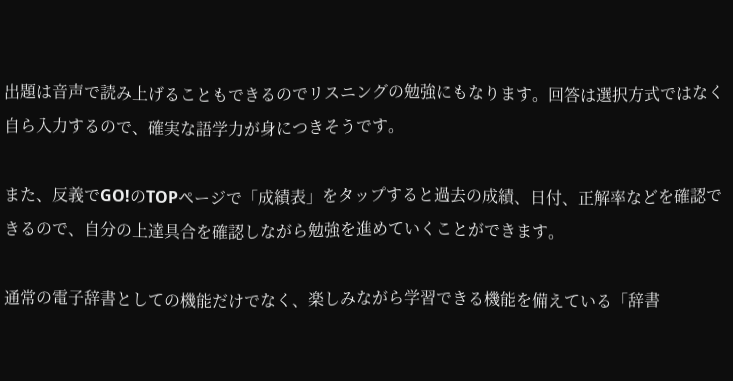出題は音声で読み上げることもできるのでリスニングの勉強にもなります。回答は選択方式ではなく自ら入力するので、確実な語学力が身につきそうです。

また、反義でGO!のTOPページで「成績表」をタップすると過去の成績、日付、正解率などを確認できるので、自分の上達具合を確認しながら勉強を進めていくことができます。

通常の電子辞書としての機能だけでなく、楽しみながら学習できる機能を備えている「辞書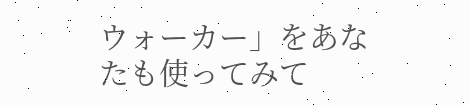ウォーカー」をあなたも使ってみて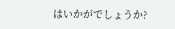はいかがでしょうか?